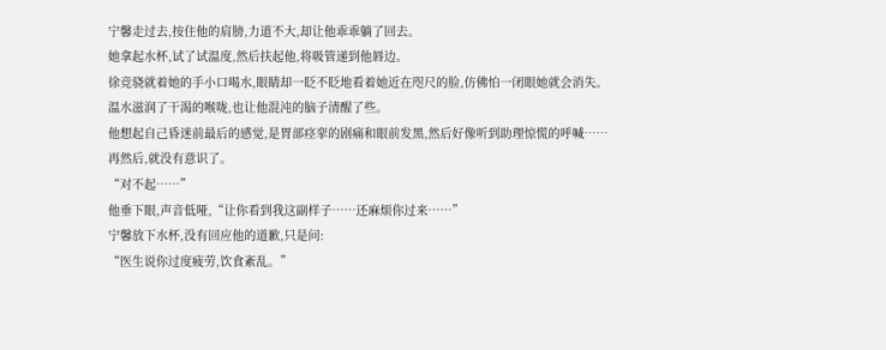宁馨走过去,按住他的肩膀,力道不大,却让他乖乖躺了回去。
她拿起水杯,试了试温度,然后扶起他,将吸管递到他唇边。
徐竞骁就着她的手小口喝水,眼睛却一眨不眨地看着她近在咫尺的脸,仿佛怕一闭眼她就会消失。
温水滋润了干渴的喉咙,也让他混沌的脑子清醒了些。
他想起自己昏迷前最后的感觉,是胃部痉挛的剧痛和眼前发黑,然后好像听到助理惊慌的呼喊……
再然后,就没有意识了。
“对不起……”
他垂下眼,声音低哑,“让你看到我这副样子……还麻烦你过来……”
宁馨放下水杯,没有回应他的道歉,只是问:
“医生说你过度疲劳,饮食紊乱。”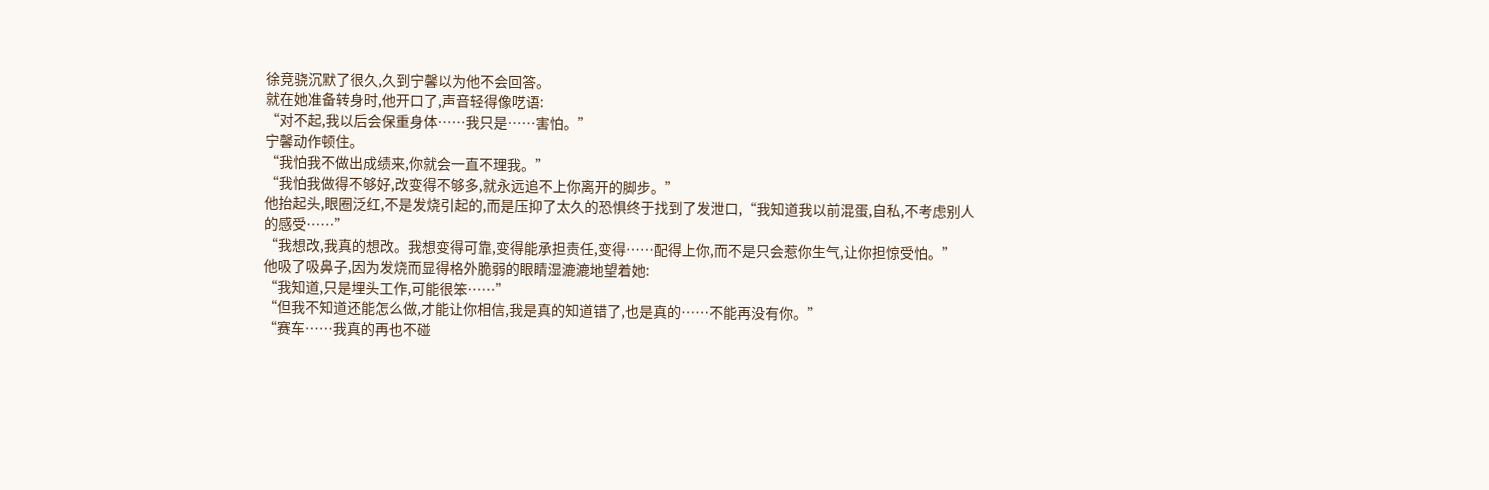徐竞骁沉默了很久,久到宁馨以为他不会回答。
就在她准备转身时,他开口了,声音轻得像呓语:
“对不起,我以后会保重身体……我只是……害怕。”
宁馨动作顿住。
“我怕我不做出成绩来,你就会一直不理我。”
“我怕我做得不够好,改变得不够多,就永远追不上你离开的脚步。”
他抬起头,眼圈泛红,不是发烧引起的,而是压抑了太久的恐惧终于找到了发泄口,“我知道我以前混蛋,自私,不考虑别人的感受……”
“我想改,我真的想改。我想变得可靠,变得能承担责任,变得……配得上你,而不是只会惹你生气,让你担惊受怕。”
他吸了吸鼻子,因为发烧而显得格外脆弱的眼睛湿漉漉地望着她:
“我知道,只是埋头工作,可能很笨……”
“但我不知道还能怎么做,才能让你相信,我是真的知道错了,也是真的……不能再没有你。”
“赛车……我真的再也不碰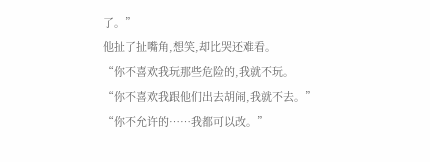了。”
他扯了扯嘴角,想笑,却比哭还难看。
“你不喜欢我玩那些危险的,我就不玩。
“你不喜欢我跟他们出去胡闹,我就不去。”
“你不允许的……我都可以改。”